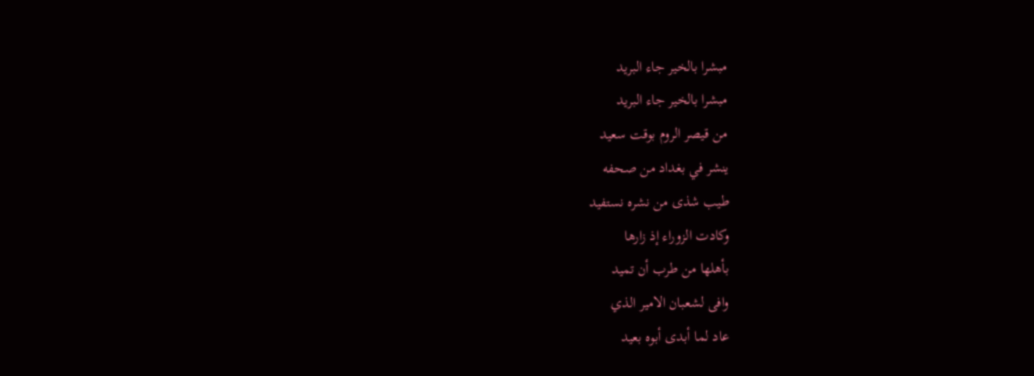مبشرا بالخير جاء البريد
مبشرا بالخير جاء البريد
من قيصر الروم بوقت سعيد
ينشر في بغداد من صحفه
طيب شذى من نشره نستفيد
وكادت الزوراء إذ زارها
بأهلها من طرب أن تميد
وافى لشعبان الامير الذي
عاد لما أبدى أبوه بعيد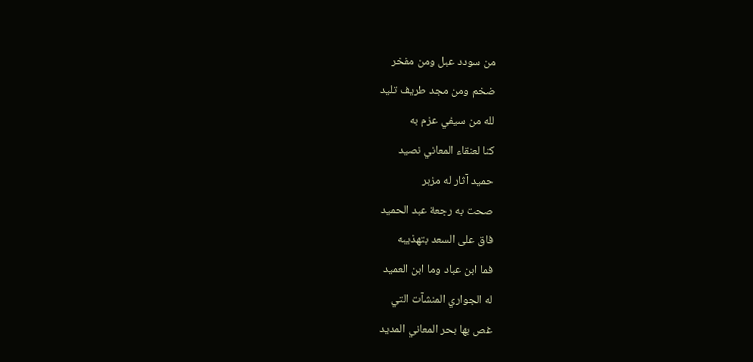من سودد عبل ومن مفخر
ضخم ومن مجد طريف تليد
لله من سيفي عزم به
كنا لعنقاء المعاني نصيد
حميد آثار له مزبر
صحت به رجعة عبد الحميد
فاق على السعد بتهذيبه
فما ابن عباد وما ابن العميد
له الجواري المنشآت التي
غص بها بحر المعاني المديد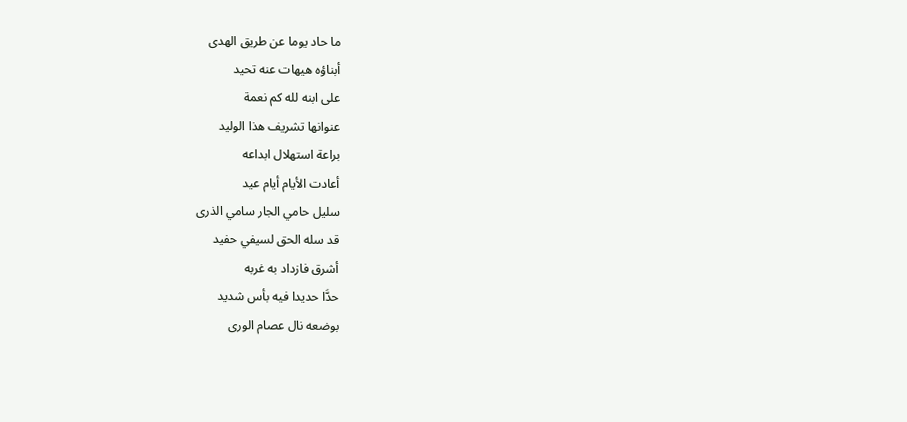ما حاد يوما عن طريق الهدى
أبناؤه هيهات عنه تحيد
على ابنه لله كم نعمة
عنوانها تشريف هذا الوليد
براعة استهلال ابداعه
أعادت الأيام أيام عيد
سليل حامي الجار سامي الذرى
قد سله الحق لسيفي حفيد
أشرق فازداد به غربه
حدَّا حديدا فيه بأس شديد
بوضعه نال عصام الورى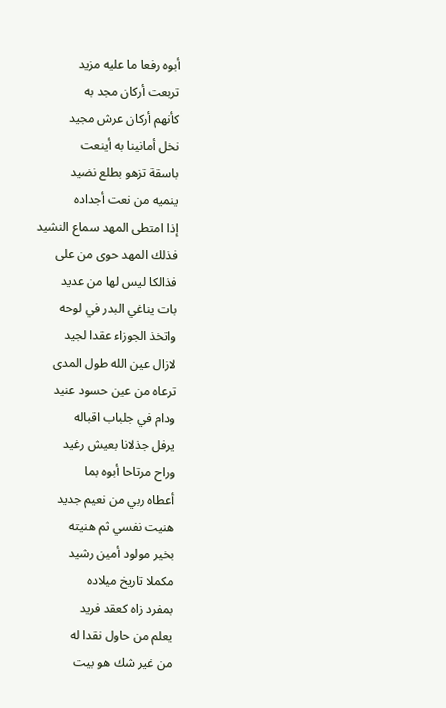أبوه رفعا ما عليه مزيد
تربعت أركان مجد به
كأنهم أركان عرش مجيد
نخل أمانينا به أينعت
باسقة تزهو بطلع نضيد
ينميه من نعت أجداده
إذا امتطى المهد سماع النشيد
فذلك المهد حوى من على
فذالكا ليس لها من عديد
بات يناغي البدر في لوحه
واتخذ الجوزاء عقدا لجيد
لازال عين الله طول المدى
ترعاه من عين حسود عنيد
ودام في جلباب اقباله
يرفل جذلانا بعيش رغيد
وراح مرتاحا أبوه بما
أعطاه ربي من نعيم جديد
هنيت نفسي ثم هنيته
بخير مولود أمين رشيد
مكملا تاريخ ميلاده
بمفرد زاه كعقد فريد
يعلم من حاول نقدا له
من غير شك هو بيت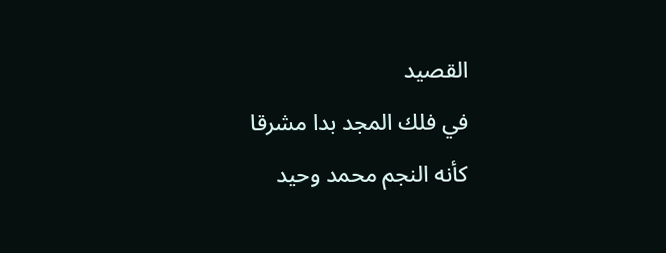القصيد
في فلك المجد بدا مشرقا
كأنه النجم محمد وحيد